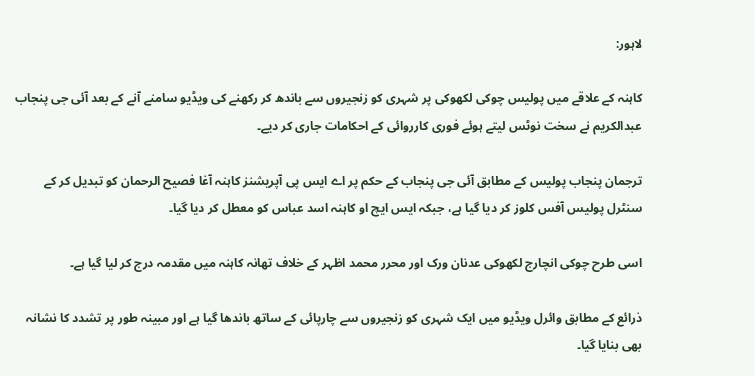لاہور:

کاہنہ کے علاقے میں پولیس چوکی لکھوکی پر شہری کو زنجیروں سے باندھ کر رکھنے کی ویڈیو سامنے آنے کے بعد آئی جی پنجاب عبدالکریم نے سخت نوٹس لیتے ہوئے فوری کارروائی کے احکامات جاری کر دیے۔

ترجمان پنجاب پولیس کے مطابق آئی جی پنجاب کے حکم پر اے ایس پی آپریشنز کاہنہ آغا فصیح الرحمان کو تبدیل کر کے سنٹرل پولیس آفس کلوز کر دیا گیا ہے، جبکہ ایس ایچ او کاہنہ اسد عباس کو معطل کر دیا گیا۔

اسی طرح چوکی انچارج لکھوکی عدنان ورک اور محرر محمد اظہر کے خلاف تھانہ کاہنہ میں مقدمہ درج کر لیا گیا ہے۔

ذرائع کے مطابق وائرل ویڈیو میں ایک شہری کو زنجیروں سے چارپائی کے ساتھ باندھا گیا ہے اور مبینہ طور پر تشدد کا نشانہ بھی بنایا گیا۔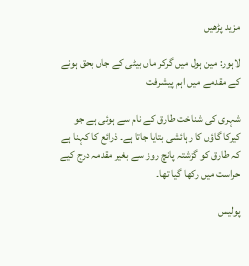مزید پڑھیں

لاہور: مین ہول میں گرکر ماں بیٹی کے جاں بحق ہونے کے مقدمے میں اہم پیشرفت

شہری کی شناخت طارق کے نام سے ہوئی ہے جو کیرکا گاؤں کا رہائشی بتایا جاتا ہے۔ ذرائع کا کہنا ہے کہ طارق کو گزشتہ پانچ روز سے بغیر مقدمہ درج کیے حراست میں رکھا گیا تھا۔

پولیس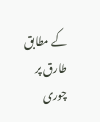کے مطابق طارق پر چوری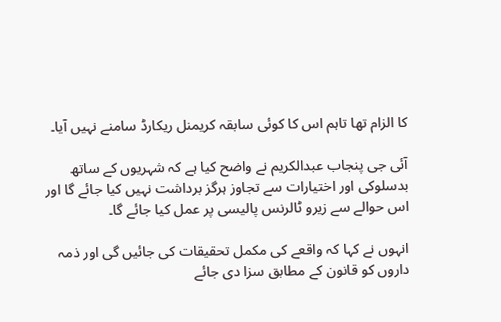کا الزام تھا تاہم اس کا کوئی سابقہ کریمنل ریکارڈ سامنے نہیں آیا۔

آئی جی پنجاب عبدالکریم نے واضح کیا ہے کہ شہریوں کے ساتھ بدسلوکی اور اختیارات سے تجاوز ہرگز برداشت نہیں کیا جائے گا اور اس حوالے سے زیرو ٹالرنس پالیسی پر عمل کیا جائے گا۔

انہوں نے کہا کہ واقعے کی مکمل تحقیقات کی جائیں گی اور ذمہ داروں کو قانون کے مطابق سزا دی جائے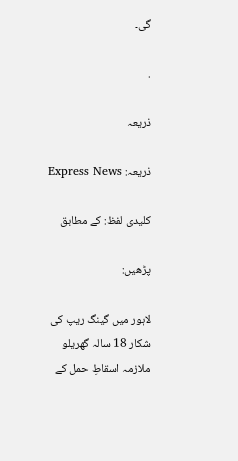گی۔

.

ذریعہ

ذریعہ: Express News

کلیدی لفظ: کے مطابق

پڑھیں:

لاہور میں گینگ ریپ کی شکار 18 سالہ گھریلو ملازمہ اسقاطِ حمل کے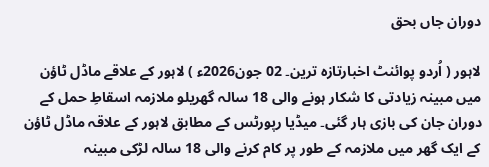دوران جاں بحق

لاہور ( اُردو پوائنٹ اخبارتازہ ترین۔ 02 جون2026ء ) لاہور کے علاقے ماڈل ٹاؤن میں مبینہ زیادتی کا شکار ہونے والی 18 سالہ گھریلو ملازمہ اسقاطِ حمل کے دوران جان کی بازی ہار گئی۔ میڈیا رپورٹس کے مطابق لاہور کے علاقہ ماڈل ٹاؤن کے ایک گھر میں ملازمہ کے طور پر کام کرنے والی 18 سالہ لڑکی مبینہ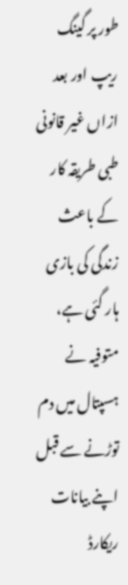طور پر گینگ ریپ اور بعد ازاں غیر قانونی طبی طریقہ کار کے باعث زندگی کی بازی ہار گئی ہے، متوفیہ نے ہسپتال میں دم توڑنے سے قبل اپنے بیانات ریکارڈ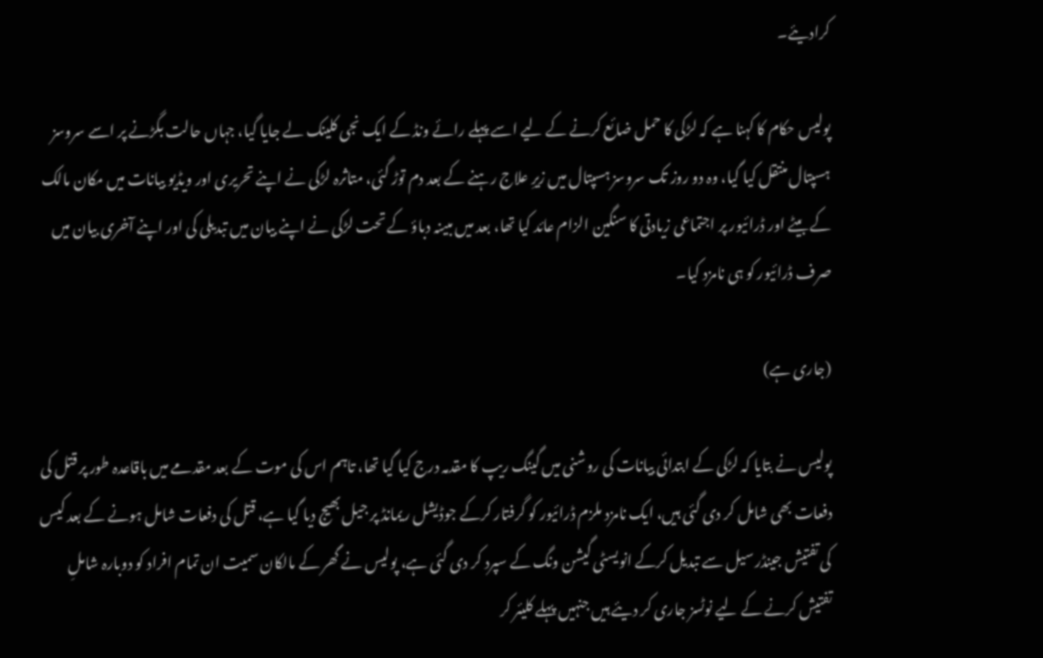کرادیئے۔

پولیس حکام کا کہنا ہے کہ لڑکی کا حمل ضائع کرنے کے لیے اسے پہلے رائے ونڈ کے ایک نجی کلینک لے جایا گیا، جہاں حالت بگڑنے پر اسے سروسز ہسپتال منتقل کیا گیا، وہ دو روز تک سروسز ہسپتال میں زیرِ علاج رہنے کے بعد دم توڑ گئی، متاثرہ لڑکی نے اپنے تحریری اور ویڈیو بیانات میں مکان مالک کے بیٹے اور ڈرائیور پر اجتماعی زیادتی کا سنگین الزام عائد کیا تھا، بعد میں مبینہ دباؤ کے تحت لڑکی نے اپنے بیان میں تبدیلی کی اور اپنے آخری بیان میں صرف ڈرائیور کو ہی نامزد کیا۔

(جاری ہے)

پولیس نے بتایا کہ لڑکی کے ابتدائی بیانات کی روشنی میں گینگ ریپ کا مقدمہ درج کیا گیا تھا، تاہم اس کی موت کے بعد مقدمے میں باقاعدہ طور پر قتل کی دفعات بھی شامل کر دی گئی ہیں، ایک نامزد ملزم ڈرائیور کو گرفتار کرکے جوڈیشل ریمانڈ پر جیل بھیج دیا گیا ہے، قتل کی دفعات شامل ہونے کے بعد کیس کی تفتیش جینڈر سیل سے تبدیل کرکے انویسٹی گیشن ونگ کے سپرد کر دی گئی ہے، پولیس نے گھر کے مالکان سمیت ان تمام افراد کو دوبارہ شاملِ تفتیش کرنے کے لیے نوٹسز جاری کر دیئے ہیں جنہیں پہلے کلیئر کر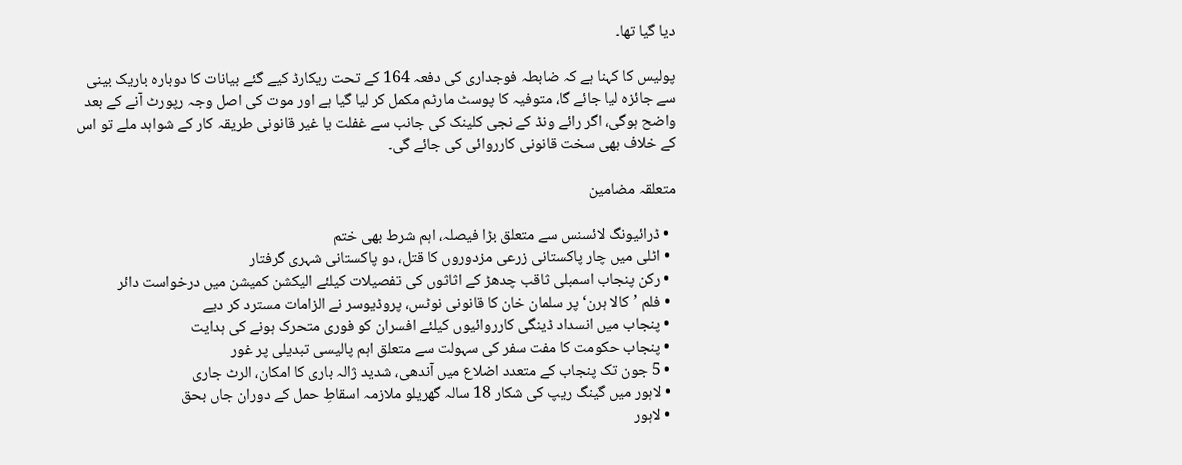دیا گیا تھا۔

پولیس کا کہنا ہے کہ ضابطہ فوجداری کی دفعہ 164 کے تحت ریکارڈ کیے گئے بیانات کا دوبارہ باریک بینی سے جائزہ لیا جائے گا، متوفیہ کا پوسٹ مارٹم مکمل کر لیا گیا ہے اور موت کی اصل وجہ رپورٹ آنے کے بعد واضح ہوگی، اگر رائے ونڈ کے نجی کلینک کی جانب سے غفلت یا غیر قانونی طریقہ کار کے شواہد ملے تو اس کے خلاف بھی سخت قانونی کارروائی کی جائے گی۔

متعلقہ مضامین

  • ڈرائیونگ لائسنس سے متعلق بڑا فیصلہ، اہم شرط بھی ختم
  • اٹلی میں چار پاکستانی زرعی مزدوروں کا قتل، دو پاکستانی شہری گرفتار
  • رکن پنجاب اسمبلی ثاقب چدھڑ کے اثاثوں کی تفصیلات کیلئے الیکشن کمیشن میں درخواست دائر
  • فلم ’کالا ہرن‘ پر سلمان خان کا قانونی نوٹس، پروڈیوسر نے الزامات مسترد کر دیے
  • پنجاب میں انسداد ڈینگی کارروائیوں کیلئے افسران کو فوری متحرک ہونے کی ہدایت
  • پنجاب حکومت کا مفت سفر کی سہولت سے متعلق اہم پالیسی تبدیلی پر غور
  • 5 جون تک پنجاب کے متعدد اضلاع میں آندھی، شدید ژالہ باری کا امکان، الرٹ جاری
  • لاہور میں گینگ ریپ کی شکار 18 سالہ گھریلو ملازمہ اسقاطِ حمل کے دوران جاں بحق
  • لاہور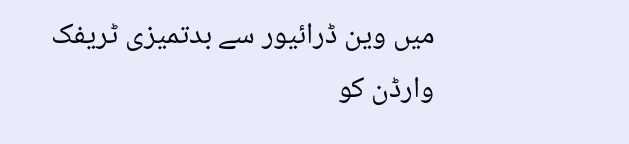میں وین ڈرائیور سے بدتمیزی ٹریفک وارڈن کو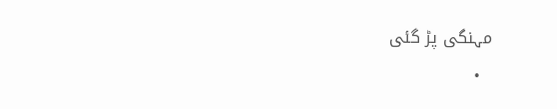مہنگی پڑ گئی
  •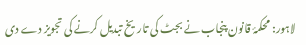لاہور: محکمۂ قانون پنجاب نے بجٹ کی تاریخ تبدیل کرنے کی تجویز دے دی